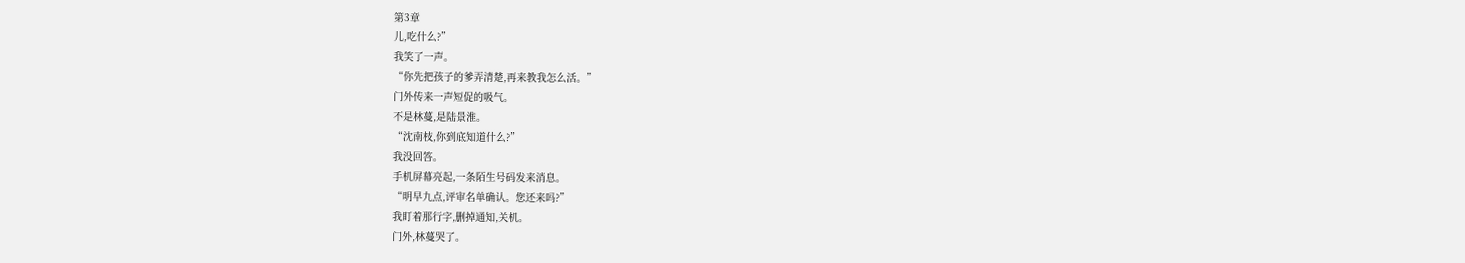第3章
儿,吃什么?”
我笑了一声。
“你先把孩子的爹弄清楚,再来教我怎么活。”
门外传来一声短促的吸气。
不是林蔓,是陆景淮。
“沈南枝,你到底知道什么?”
我没回答。
手机屏幕亮起,一条陌生号码发来消息。
“明早九点,评审名单确认。您还来吗?”
我盯着那行字,删掉通知,关机。
门外,林蔓哭了。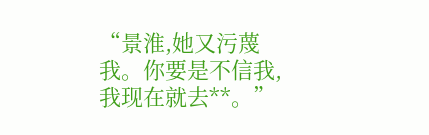“景淮,她又污蔑我。你要是不信我,我现在就去**。”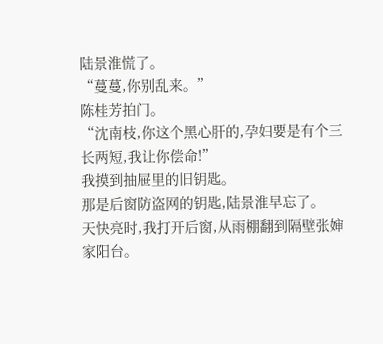陆景淮慌了。
“蔓蔓,你别乱来。”
陈桂芳拍门。
“沈南枝,你这个黑心肝的,孕妇要是有个三长两短,我让你偿命!”
我摸到抽屉里的旧钥匙。
那是后窗防盗网的钥匙,陆景淮早忘了。
天快亮时,我打开后窗,从雨棚翻到隔壁张婶家阳台。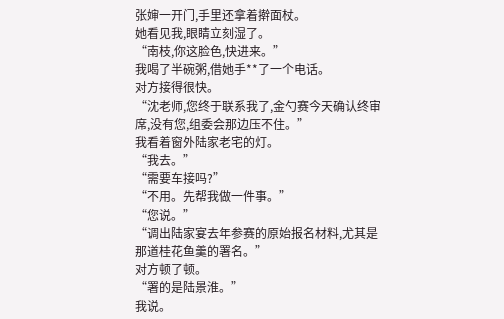张婶一开门,手里还拿着擀面杖。
她看见我,眼睛立刻湿了。
“南枝,你这脸色,快进来。”
我喝了半碗粥,借她手**了一个电话。
对方接得很快。
“沈老师,您终于联系我了,金勺赛今天确认终审席,没有您,组委会那边压不住。”
我看着窗外陆家老宅的灯。
“我去。”
“需要车接吗?”
“不用。先帮我做一件事。”
“您说。”
“调出陆家宴去年参赛的原始报名材料,尤其是那道桂花鱼羹的署名。”
对方顿了顿。
“署的是陆景淮。”
我说。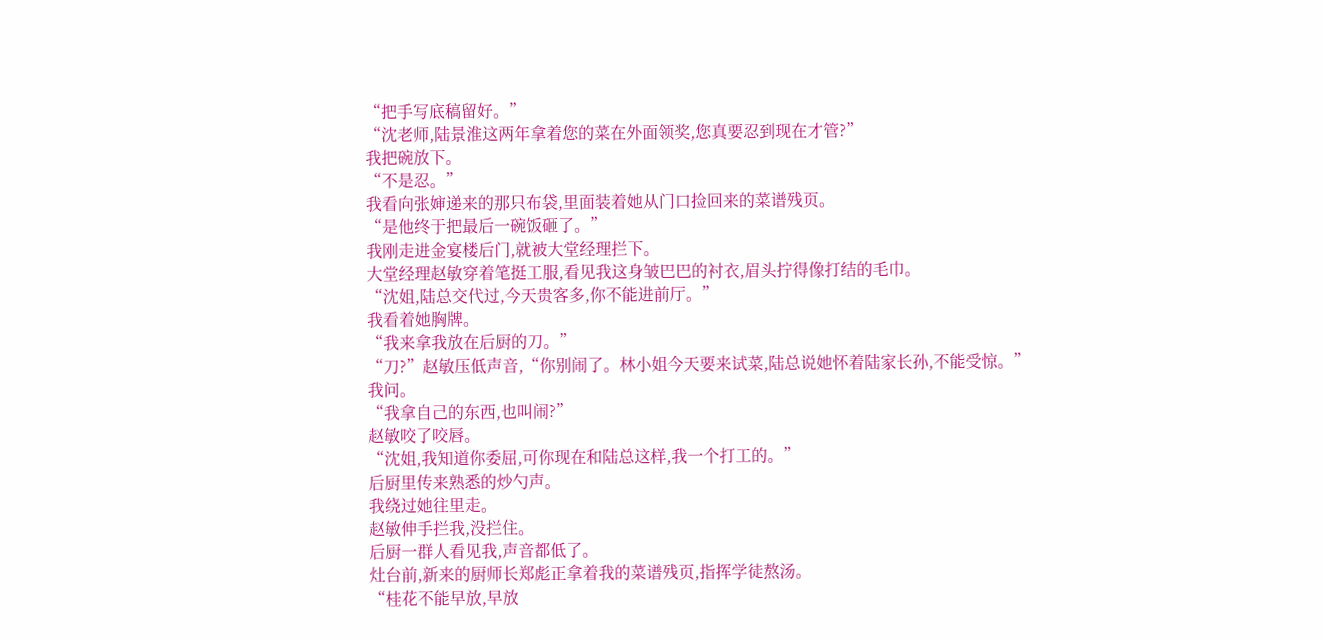“把手写底稿留好。”
“沈老师,陆景淮这两年拿着您的菜在外面领奖,您真要忍到现在才管?”
我把碗放下。
“不是忍。”
我看向张婶递来的那只布袋,里面装着她从门口捡回来的菜谱残页。
“是他终于把最后一碗饭砸了。”
我刚走进金宴楼后门,就被大堂经理拦下。
大堂经理赵敏穿着笔挺工服,看见我这身皱巴巴的衬衣,眉头拧得像打结的毛巾。
“沈姐,陆总交代过,今天贵客多,你不能进前厅。”
我看着她胸牌。
“我来拿我放在后厨的刀。”
“刀?”赵敏压低声音,“你别闹了。林小姐今天要来试菜,陆总说她怀着陆家长孙,不能受惊。”
我问。
“我拿自己的东西,也叫闹?”
赵敏咬了咬唇。
“沈姐,我知道你委屈,可你现在和陆总这样,我一个打工的。”
后厨里传来熟悉的炒勺声。
我绕过她往里走。
赵敏伸手拦我,没拦住。
后厨一群人看见我,声音都低了。
灶台前,新来的厨师长郑彪正拿着我的菜谱残页,指挥学徒熬汤。
“桂花不能早放,早放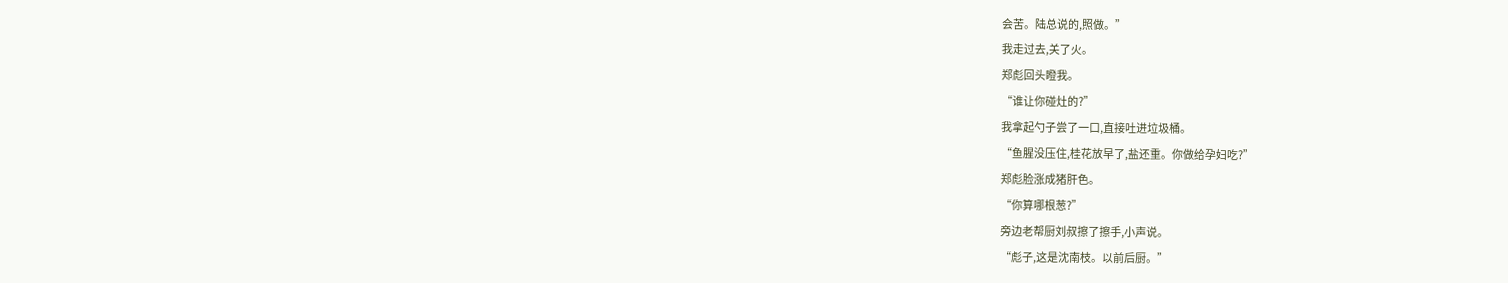会苦。陆总说的,照做。”
我走过去,关了火。
郑彪回头瞪我。
“谁让你碰灶的?”
我拿起勺子尝了一口,直接吐进垃圾桶。
“鱼腥没压住,桂花放早了,盐还重。你做给孕妇吃?”
郑彪脸涨成猪肝色。
“你算哪根葱?”
旁边老帮厨刘叔擦了擦手,小声说。
“彪子,这是沈南枝。以前后厨。”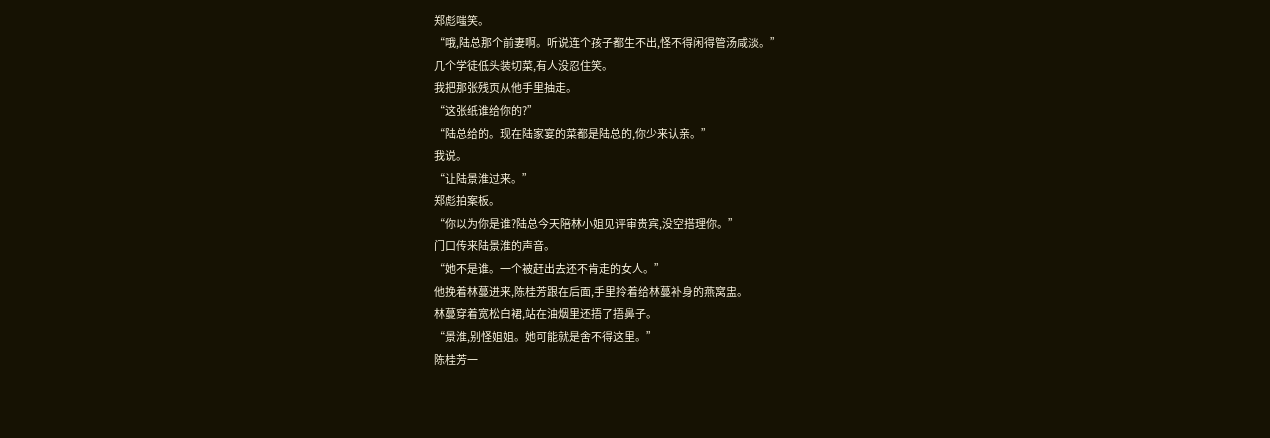郑彪嗤笑。
“哦,陆总那个前妻啊。听说连个孩子都生不出,怪不得闲得管汤咸淡。”
几个学徒低头装切菜,有人没忍住笑。
我把那张残页从他手里抽走。
“这张纸谁给你的?”
“陆总给的。现在陆家宴的菜都是陆总的,你少来认亲。”
我说。
“让陆景淮过来。”
郑彪拍案板。
“你以为你是谁?陆总今天陪林小姐见评审贵宾,没空搭理你。”
门口传来陆景淮的声音。
“她不是谁。一个被赶出去还不肯走的女人。”
他挽着林蔓进来,陈桂芳跟在后面,手里拎着给林蔓补身的燕窝盅。
林蔓穿着宽松白裙,站在油烟里还捂了捂鼻子。
“景淮,别怪姐姐。她可能就是舍不得这里。”
陈桂芳一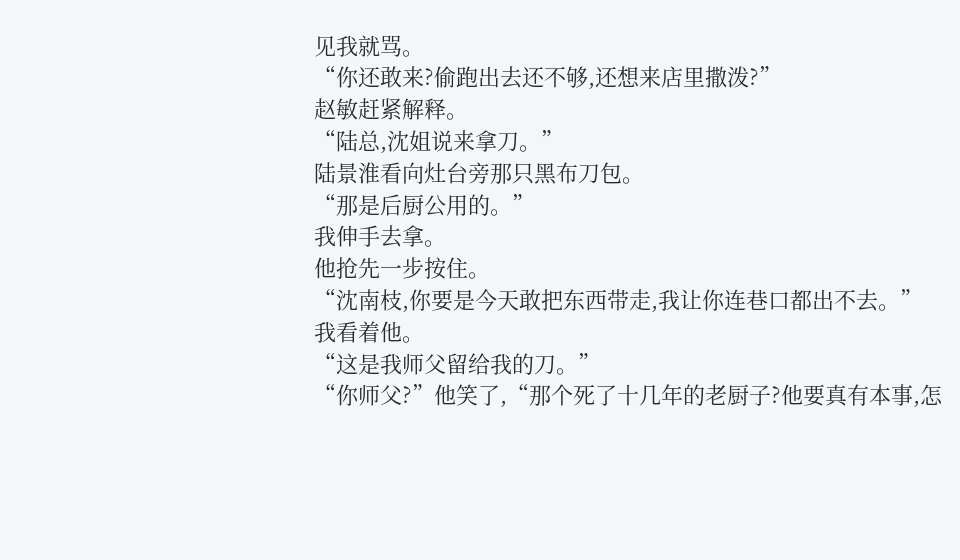见我就骂。
“你还敢来?偷跑出去还不够,还想来店里撒泼?”
赵敏赶紧解释。
“陆总,沈姐说来拿刀。”
陆景淮看向灶台旁那只黑布刀包。
“那是后厨公用的。”
我伸手去拿。
他抢先一步按住。
“沈南枝,你要是今天敢把东西带走,我让你连巷口都出不去。”
我看着他。
“这是我师父留给我的刀。”
“你师父?”他笑了,“那个死了十几年的老厨子?他要真有本事,怎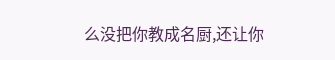么没把你教成名厨,还让你